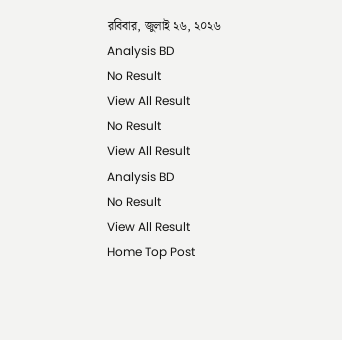রবিবার, জুলাই ২৬, ২০২৬
Analysis BD
No Result
View All Result
No Result
View All Result
Analysis BD
No Result
View All Result
Home Top Post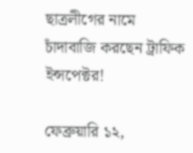ছাত্রলীগের নামে চাঁদাবাজি করছেন ট্রাফিক ইন্সপেক্টর!

ফেব্রুয়ারি ১২,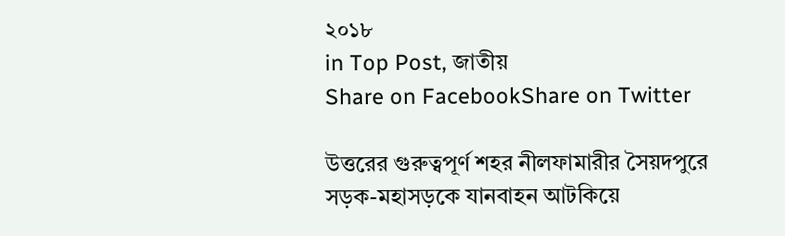২০১৮
in Top Post, জাতীয়
Share on FacebookShare on Twitter

উত্তরের গুরুত্বপূর্ণ শহর নীলফামারীর সৈয়দপুরে সড়ক-মহাসড়কে যানবাহন আটকিয়ে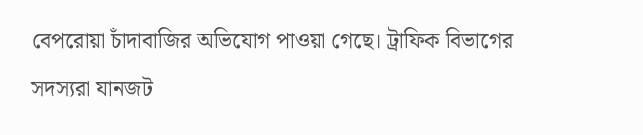বেপরোয়া চাঁদাবাজির অভিযোগ পাওয়া গেছে। ট্রাফিক বিভাগের সদস্যরা যানজট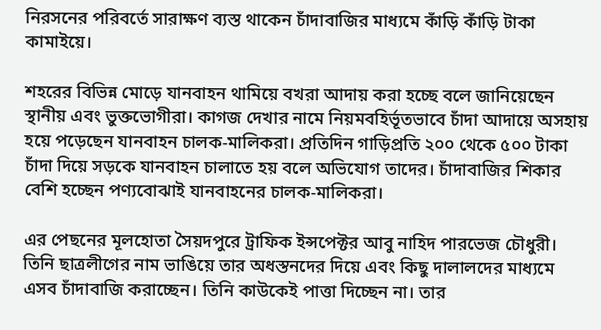নিরসনের পরিবর্তে সারাক্ষণ ব্যস্ত থাকেন চাঁদাবাজির মাধ্যমে কাঁড়ি কাঁড়ি টাকা কামাইয়ে।

শহরের বিভিন্ন মোড়ে যানবাহন থামিয়ে বখরা আদায় করা হচ্ছে বলে জানিয়েছেন স্থানীয় এবং ভুক্তভোগীরা। কাগজ দেখার নামে নিয়মবহির্ভূতভাবে চাঁদা আদায়ে অসহায় হয়ে পড়েছেন যানবাহন চালক-মালিকরা। প্রতিদিন গাড়িপ্রতি ২০০ থেকে ৫০০ টাকা চাঁদা দিয়ে সড়কে যানবাহন চালাতে হয় বলে অভিযোগ তাদের। চাঁদাবাজির শিকার বেশি হচ্ছেন পণ্যবোঝাই যানবাহনের চালক-মালিকরা।

এর পেছনের মূলহোতা সৈয়দপুরে ট্রাফিক ইন্সপেক্টর আবু নাহিদ পারভেজ চৌধুরী। তিনি ছাত্রলীগের নাম ভাঙিয়ে তার অধস্তনদের দিয়ে এবং কিছু দালালদের মাধ্যমে এসব চাঁদাবাজি করাচ্ছেন। তিনি কাউকেই পাত্তা দিচ্ছেন না। তার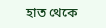হাত থেকে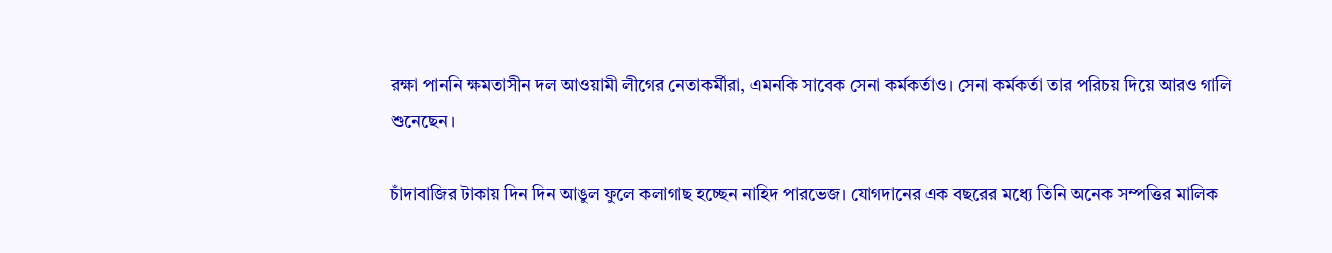রক্ষা পাননি ক্ষমতাসীন দল আওয়ামী লীগের নেতাকর্মীরা, এমনকি সাবেক সেনা কর্মকর্তাও। সেনা কর্মকর্তা তার পরিচয় দিয়ে আরও গালি শুনেছেন।

চাঁদাবাজির টাকায় দিন দিন আঙুল ফুলে কলাগাছ হচ্ছেন নাহিদ পারভেজ। যোগদানের এক বছরের মধ্যে তিনি অনেক সম্পত্তির মালিক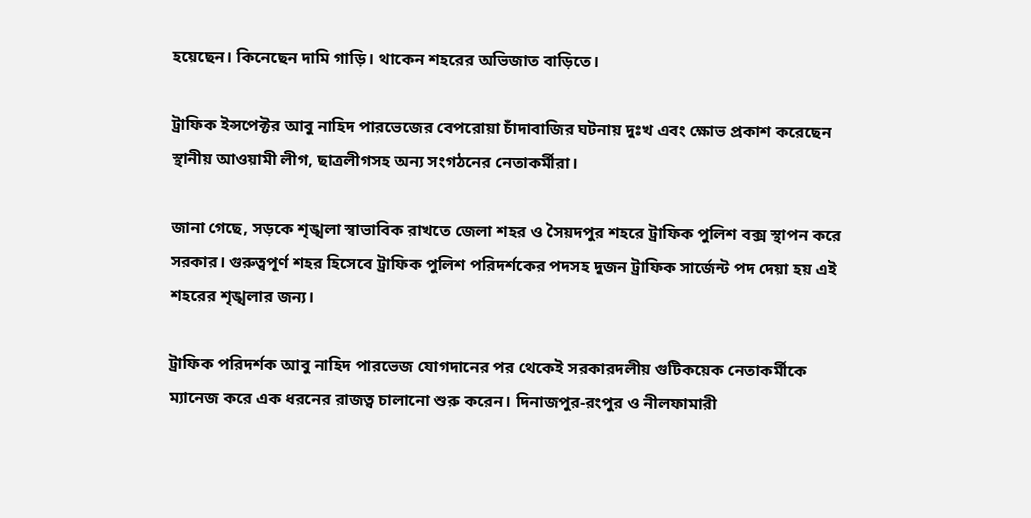হয়েছেন। কিনেছেন দামি গাড়ি। থাকেন শহরের অভিজাত বাড়িতে।

ট্রাফিক ইন্সপেক্টর আবু নাহিদ পারভেজের বেপরোয়া চাঁদাবাজির ঘটনায় দুঃখ এবং ক্ষোভ প্রকাশ করেছেন স্থানীয় আওয়ামী লীগ, ছাত্রলীগসহ অন্য সংগঠনের নেতাকর্মীরা।

জানা গেছে, সড়কে শৃঙ্খলা স্বাভাবিক রাখতে জেলা শহর ও সৈয়দপুর শহরে ট্রাফিক পুলিশ বক্স স্থাপন করে সরকার। গুরুত্বপূর্ণ শহর হিসেবে ট্রাফিক পুলিশ পরিদর্শকের পদসহ দুজন ট্রাফিক সার্জেন্ট পদ দেয়া হয় এই শহরের শৃঙ্খলার জন্য।

ট্রাফিক পরিদর্শক আবু নাহিদ পারভেজ যোগদানের পর থেকেই সরকারদলীয় গুটিকয়েক নেতাকর্মীকে ম্যানেজ করে এক ধরনের রাজত্ব চালানো শুরু করেন। দিনাজপুর-রংপুর ও নীলফামারী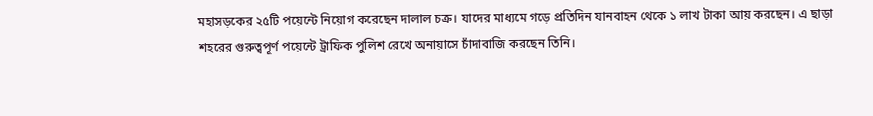মহাসড়কের ২৫টি পয়েন্টে নিয়োগ করেছেন দালাল চক্র। যাদের মাধ্যমে গড়ে প্রতিদিন যানবাহন থেকে ১ লাখ টাকা আয় করছেন। এ ছাড়া শহরের গুরুত্বপূর্ণ পয়েন্টে ট্রাফিক পুলিশ রেখে অনায়াসে চাঁদাবাজি করছেন তিনি।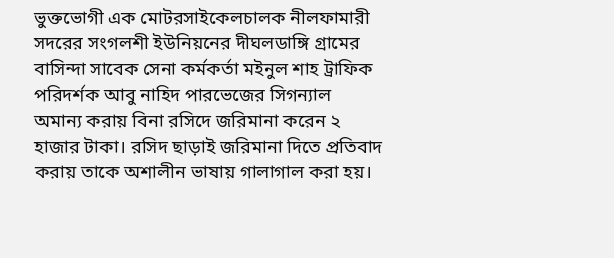ভুক্তভোগী এক মোটরসাইকেলচালক নীলফামারী সদরের সংগলশী ইউনিয়নের দীঘলডাঙ্গি গ্রামের বাসিন্দা সাবেক সেনা কর্মকর্তা মইনুল শাহ ট্রাফিক পরিদর্শক আবু নাহিদ পারভেজের সিগন্যাল অমান্য করায় বিনা রসিদে জরিমানা করেন ২ হাজার টাকা। রসিদ ছাড়াই জরিমানা দিতে প্রতিবাদ করায় তাকে অশালীন ভাষায় গালাগাল করা হয়।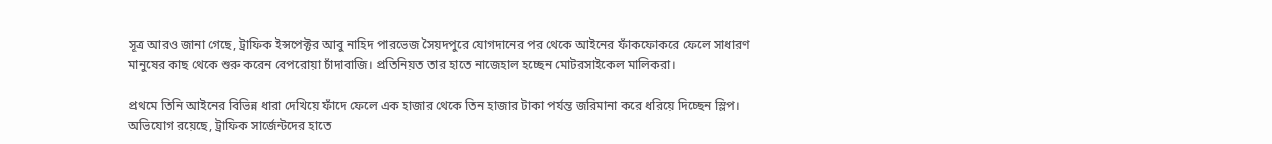সূত্র আরও জানা গেছে, ট্রাফিক ইন্সপেক্টর আবু নাহিদ পারভেজ সৈয়দপুরে যোগদানের পর থেকে আইনের ফাঁকফোকরে ফেলে সাধারণ মানুষের কাছ থেকে শুরু করেন বেপরোয়া চাঁদাবাজি। প্রতিনিয়ত তার হাতে নাজেহাল হচ্ছেন মোটরসাইকেল মালিকরা।

প্রথমে তিনি আইনের বিভিন্ন ধারা দেখিয়ে ফাঁদে ফেলে এক হাজার থেকে তিন হাজার টাকা পর্যন্ত জরিমানা করে ধরিয়ে দিচ্ছেন স্লিপ। অভিযোগ রয়েছে, ট্রাফিক সার্জেন্টদের হাতে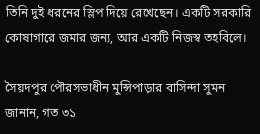তিনি দুই ধরনের স্লিপ দিয়ে রেখেছেন। একটি সরকারি কোষাগারে জমার জন্য, আর একটি নিজস্ব তহবিলে।

সৈয়দপুর পৌরসভাধীন মুন্সিপাড়ার বাসিন্দা সুমন জানান, গত ৩১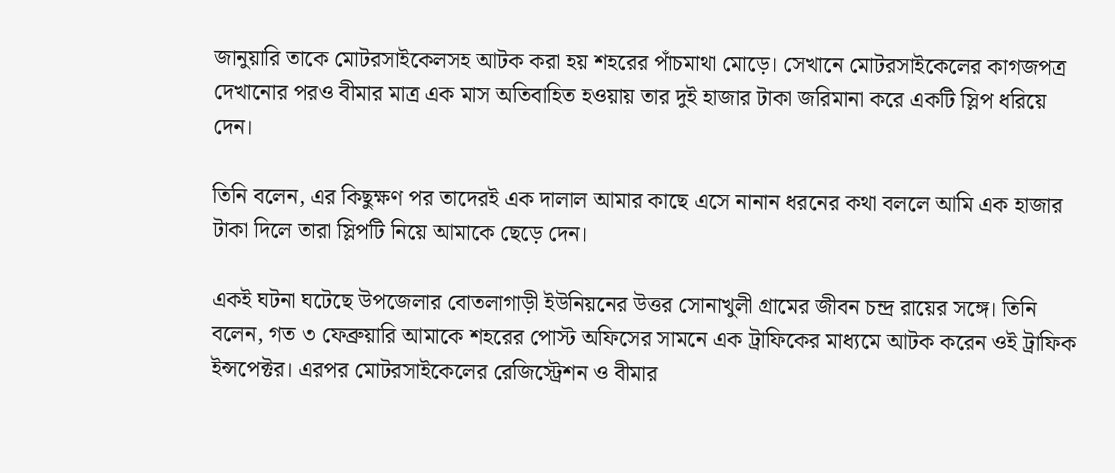জানুয়ারি তাকে মোটরসাইকেলসহ আটক করা হয় শহরের পাঁচমাথা মোড়ে। সেখানে মোটরসাইকেলের কাগজপত্র দেখানোর পরও বীমার মাত্র এক মাস অতিবাহিত হওয়ায় তার দুই হাজার টাকা জরিমানা করে একটি স্লিপ ধরিয়ে দেন।

তিনি বলেন, এর কিছুক্ষণ পর তাদেরই এক দালাল আমার কাছে এসে নানান ধরনের কথা বললে আমি এক হাজার টাকা দিলে তারা স্লিপটি নিয়ে আমাকে ছেড়ে দেন।

একই ঘটনা ঘটেছে উপজেলার বোতলাগাড়ী ইউনিয়নের উত্তর সোনাখুলী গ্রামের জীবন চন্দ্র রায়ের সঙ্গে। তিনি বলেন, গত ৩ ফেব্রুয়ারি আমাকে শহরের পোস্ট অফিসের সামনে এক ট্রাফিকের মাধ্যমে আটক করেন ওই ট্রাফিক ইন্সপেক্টর। এরপর মোটরসাইকেলের রেজিস্ট্রেশন ও বীমার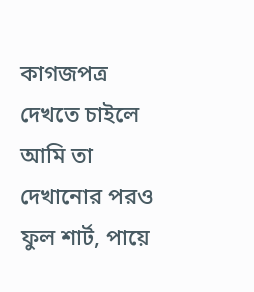কাগজপত্র দেখতে চাইলে আমি তা দেখানোর পরও ফুল শার্ট, পায়ে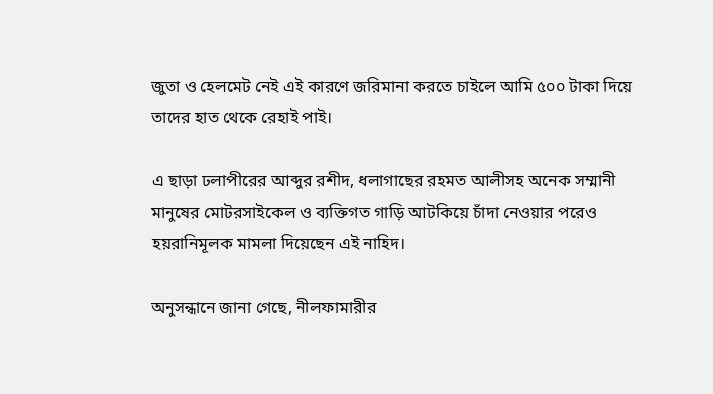জুতা ও হেলমেট নেই এই কারণে জরিমানা করতে চাইলে আমি ৫০০ টাকা দিয়ে তাদের হাত থেকে রেহাই পাই।

এ ছাড়া ঢলাপীরের আব্দুর রশীদ, ধলাগাছের রহমত আলীসহ অনেক সম্মানী মানুষের মোটরসাইকেল ও ব্যক্তিগত গাড়ি আটকিয়ে চাঁদা নেওয়ার পরেও হয়রানিমূলক মামলা দিয়েছেন এই নাহিদ।

অনুসন্ধানে জানা গেছে, নীলফামারীর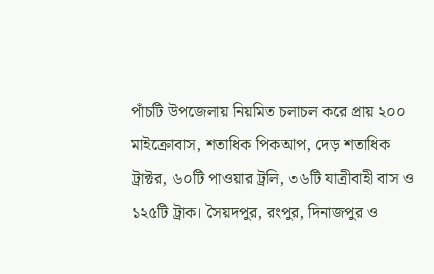পাঁচটি উপজেলায় নিয়মিত চলাচল করে প্রায় ২০০ মাইক্রোবাস, শতাধিক পিকআপ, দেড় শতাধিক ট্রাক্টর, ৬০টি পাওয়ার ট্রলি, ৩৬টি যাত্রীবাহী বাস ও ১২৫টি ট্রাক। সৈয়দপুর, রংপুর, দিনাজপুর ও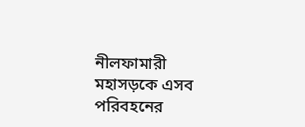নীলফামারী মহাসড়কে এসব পরিবহনের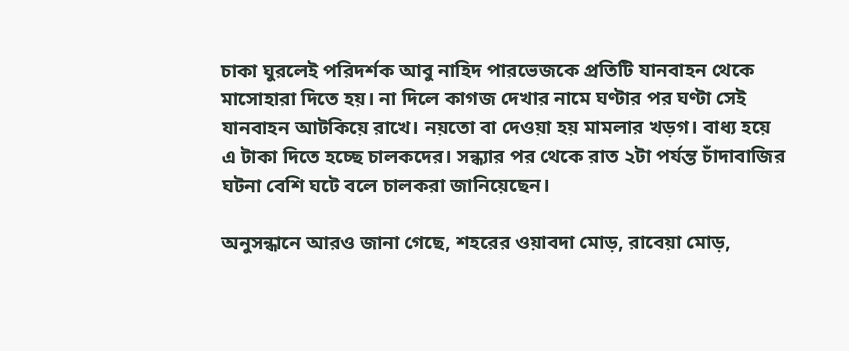চাকা ঘুরলেই পরিদর্শক আবু নাহিদ পারভেজকে প্রতিটি যানবাহন থেকে মাসোহারা দিতে হয়। না দিলে কাগজ দেখার নামে ঘণ্টার পর ঘণ্টা সেই যানবাহন আটকিয়ে রাখে। নয়তো বা দেওয়া হয় মামলার খড়গ। বাধ্য হয়ে এ টাকা দিতে হচ্ছে চালকদের। সন্ধ্যার পর থেকে রাত ২টা পর্যন্ত চাঁদাবাজির ঘটনা বেশি ঘটে বলে চালকরা জানিয়েছেন।

অনুসন্ধানে আরও জানা গেছে, শহরের ওয়াবদা মোড়, রাবেয়া মোড়,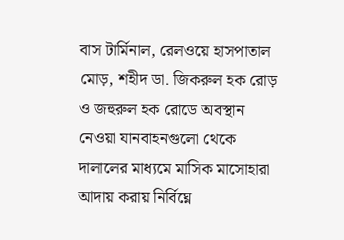বাস টার্মিনাল, রেলওয়ে হাসপাতাল মোড়, শহীদ ডা. জিকরুল হক রোড় ও জহুরুল হক রোডে অবস্থান নেওয়া যানবাহনগুলো থেকে দালালের মাধ্যমে মাসিক মাসোহারা আদায় করায় নির্বিঘ্নে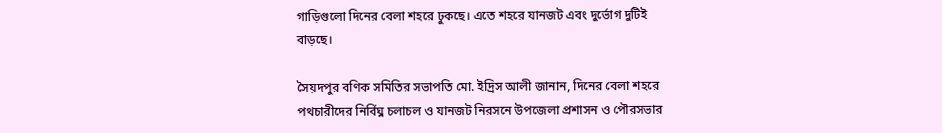গাড়িগুলো দিনের বেলা শহরে ঢুকছে। এতে শহরে যানজট এবং দুর্ভোগ দুটিই বাড়ছে।

সৈয়দপুর বণিক সমিতির সভাপতি মো. ইদ্রিস আলী জানান, দিনের বেলা শহরে পথচারীদের নির্বিঘ্ন চলাচল ও যানজট নিরসনে উপজেলা প্রশাসন ও পৌরসভার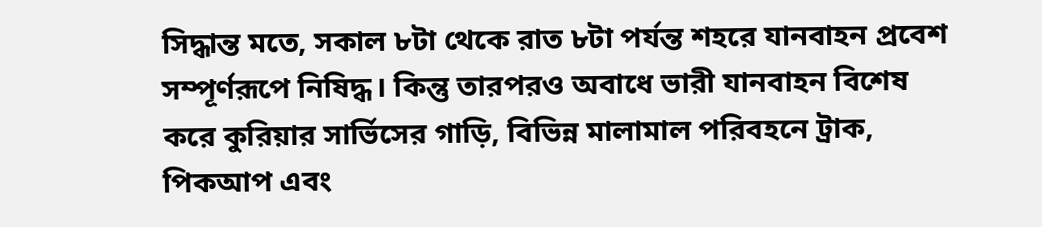সিদ্ধান্ত মতে, সকাল ৮টা থেকে রাত ৮টা পর্যন্ত শহরে যানবাহন প্রবেশ সম্পূর্ণরূপে নিষিদ্ধ। কিন্তু তারপরও অবাধে ভারী যানবাহন বিশেষ করে কুরিয়ার সার্ভিসের গাড়ি, বিভিন্ন মালামাল পরিবহনে ট্রাক, পিকআপ এবং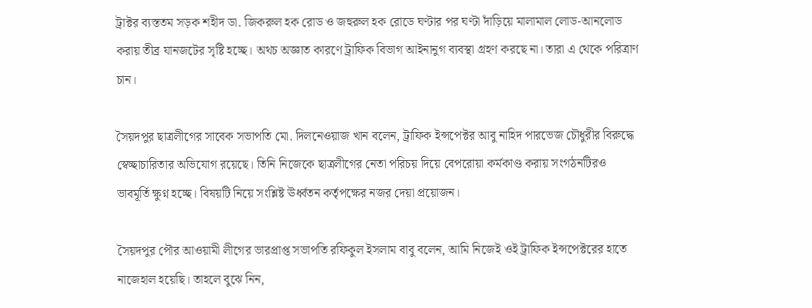ট্রাক্টর ব্যস্ততম সড়ক শহীদ ডা. জিকরুল হক রোড ও জহুরুল হক রোডে ঘণ্টার পর ঘণ্টা দাঁড়িয়ে মালামাল লোড-আনলোড করায় তীব্র যানজটের সৃষ্টি হচ্ছে। অথচ অজ্ঞাত কারণে ট্রাফিক বিভাগ আইনানুগ ব্যবস্থা গ্রহণ করছে না। তারা এ থেকে পরিত্রাণ চান।

সৈয়দপুর ছাত্রলীগের সাবেক সভাপতি মো. দিলনেওয়াজ খান বলেন, ট্রাফিক ইন্সপেক্টর আবু নাহিদ পারভেজ চৌধুরীর বিরুদ্ধে স্বেচ্ছাচারিতার অভিযোগ রয়েছে। তিনি নিজেকে ছাত্রলীগের নেতা পরিচয় দিয়ে বেপরোয়া কর্মকাণ্ড করায় সংগঠনটিরও ভাবমূর্তি ক্ষুণ্ন হচ্ছে। বিষয়টি নিয়ে সংশ্লিষ্ট ঊর্ধ্বতন কর্তৃপক্ষের নজর দেয়া প্রয়োজন।

সৈয়দপুর পৌর আওয়ামী লীগের ভারপ্রাপ্ত সভাপতি রফিকুল ইসলাম বাবু বলেন, আমি নিজেই ওই ট্রাফিক ইন্সপেক্টরের হাতে নাজেহাল হয়েছি। তাহলে বুঝে নিন,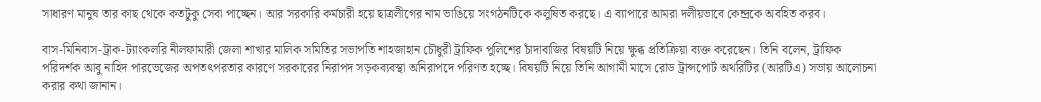সাধারণ মানুষ তার কাছ থেকে কতটুকু সেবা পাচ্ছেন। আর সরকারি কর্মচারী হয়ে ছাত্রলীগের নাম ভাঙিয়ে সংগঠনটিকে কলুষিত করছে। এ ব্যাপারে আমরা দলীয়ভাবে কেন্দ্রকে অবহিত করব।

বাস-মিনিবাস-ট্রাক-ট্যাংকলরি নীলফামারী জেলা শাখার মালিক সমিতির সভাপতি শাহজাহান চৌধুরী ট্রাফিক পুলিশের চাঁদাবাজির বিষয়টি নিয়ে ক্ষুব্ধ প্রতিক্রিয়া ব্যক্ত করেছেন। তিনি বলেন, ট্রাফিক পরিদর্শক আবু নাহিদ পারভেজের অপতৎপরতার কারণে সরকারের নিরাপদ সড়কব্যবস্থা অনিরাপদে পরিণত হচ্ছে। বিষয়টি নিয়ে তিনি আগামী মাসে রোড ট্রান্সপোর্ট অথরিটির (আরটিএ) সভায় আলোচনা করার কথা জানান।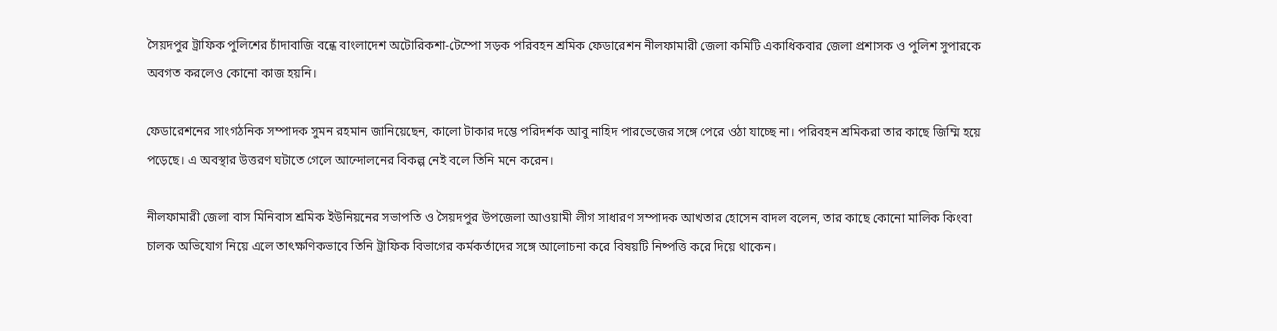সৈয়দপুর ট্রাফিক পুলিশের চাঁদাবাজি বন্ধে বাংলাদেশ অটোরিকশা-টেম্পো সড়ক পরিবহন শ্রমিক ফেডারেশন নীলফামারী জেলা কমিটি একাধিকবার জেলা প্রশাসক ও পুলিশ সুপারকে অবগত করলেও কোনো কাজ হয়নি।

ফেডারেশনের সাংগঠনিক সম্পাদক সুমন রহমান জানিয়েছেন, কালো টাকার দম্ভে পরিদর্শক আবু নাহিদ পারভেজের সঙ্গে পেরে ওঠা যাচ্ছে না। পরিবহন শ্রমিকরা তার কাছে জিম্মি হয়ে পড়েছে। এ অবস্থার উত্তরণ ঘটাতে গেলে আন্দোলনের বিকল্প নেই বলে তিনি মনে করেন।

নীলফামারী জেলা বাস মিনিবাস শ্রমিক ইউনিয়নের সভাপতি ও সৈয়দপুর উপজেলা আওয়ামী লীগ সাধারণ সম্পাদক আখতার হোসেন বাদল বলেন, তার কাছে কোনো মালিক কিংবা চালক অভিযোগ নিয়ে এলে তাৎক্ষণিকভাবে তিনি ট্রাফিক বিভাগের কর্মকর্তাদের সঙ্গে আলোচনা করে বিষয়টি নিষ্পত্তি করে দিয়ে থাকেন।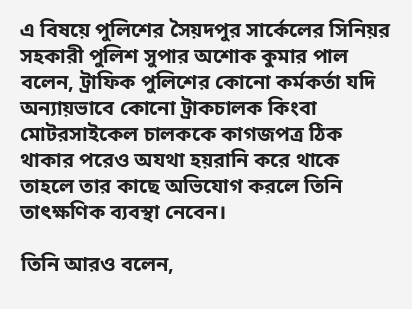এ বিষয়ে পুলিশের সৈয়দপুর সার্কেলের সিনিয়র সহকারী পুলিশ সুপার অশোক কুমার পাল বলেন, ট্রাফিক পুলিশের কোনো কর্মকর্তা যদি অন্যায়ভাবে কোনো ট্রাকচালক কিংবা মোটরসাইকেল চালককে কাগজপত্র ঠিক থাকার পরেও অযথা হয়রানি করে থাকে তাহলে তার কাছে অভিযোগ করলে তিনি তাৎক্ষণিক ব্যবস্থা নেবেন।

তিনি আরও বলেন,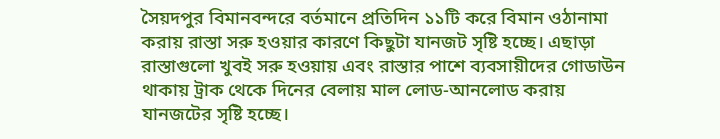সৈয়দপুর বিমানবন্দরে বর্তমানে প্রতিদিন ১১টি করে বিমান ওঠানামা করায় রাস্তা সরু হওয়ার কারণে কিছুটা যানজট সৃষ্টি হচ্ছে। এছাড়া রাস্তাগুলো খুবই সরু হওয়ায় এবং রাস্তার পাশে ব্যবসায়ীদের গোডাউন থাকায় ট্রাক থেকে দিনের বেলায় মাল লোড-আনলোড করায় যানজটের সৃষ্টি হচ্ছে।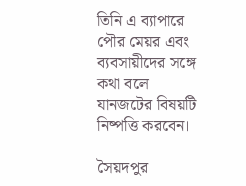তিনি এ ব্যাপারে পৌর মেয়র এবং ব্যবসায়ীদের সঙ্গে কথা বলে যানজটের বিষয়টি নিষ্পত্তি করবেন।

সৈয়দপুর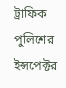ট্রাফিক পুলিশের ইন্সপেক্টর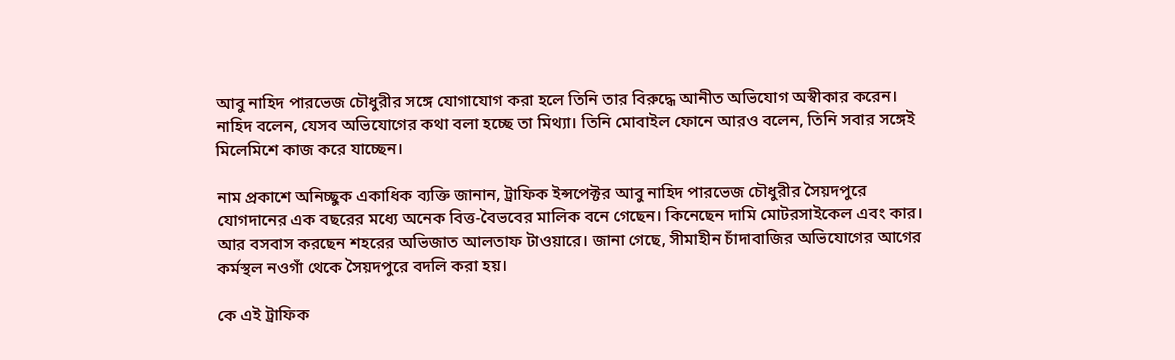আবু নাহিদ পারভেজ চৌধুরীর সঙ্গে যোগাযোগ করা হলে তিনি তার বিরুদ্ধে আনীত অভিযোগ অস্বীকার করেন। নাহিদ বলেন, যেসব অভিযোগের কথা বলা হচ্ছে তা মিথ্যা। তিনি মোবাইল ফোনে আরও বলেন, তিনি সবার সঙ্গেই মিলেমিশে কাজ করে যাচ্ছেন।

নাম প্রকাশে অনিচ্ছুক একাধিক ব্যক্তি জানান, ট্রাফিক ইন্সপেক্টর আবু নাহিদ পারভেজ চৌধুরীর সৈয়দপুরে যোগদানের এক বছরের মধ্যে অনেক বিত্ত-বৈভবের মালিক বনে গেছেন। কিনেছেন দামি মোটরসাইকেল এবং কার। আর বসবাস করছেন শহরের অভিজাত আলতাফ টাওয়ারে। জানা গেছে, সীমাহীন চাঁদাবাজির অভিযোগের আগের কর্মস্থল নওগাঁ থেকে সৈয়দপুরে বদলি করা হয়।

কে এই ট্রাফিক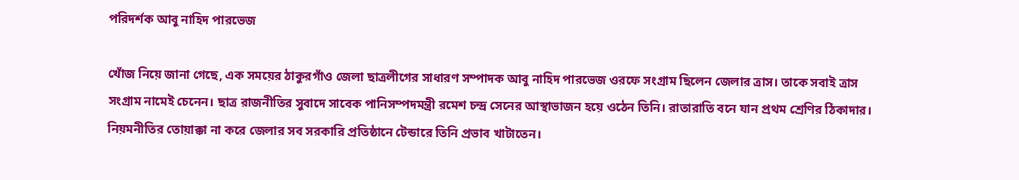পরিদর্শক আবু নাহিদ পারভেজ

খোঁজ নিয়ে জানা গেছে, এক সময়ের ঠাকুরগাঁও জেলা ছাত্রলীগের সাধারণ সম্পাদক আবু নাহিদ পারভেজ ওরফে সংগ্রাম ছিলেন জেলার ত্রাস। তাকে সবাই ত্রাস সংগ্রাম নামেই চেনেন। ছাত্র রাজনীতির সুবাদে সাবেক পানিসম্পদমন্ত্রী রমেশ চন্দ্র সেনের আস্থাভাজন হয়ে ওঠেন তিনি। রাতারাতি বনে যান প্রথম শ্রেণির ঠিকাদার। নিয়মনীতির তোয়াক্কা না করে জেলার সব সরকারি প্রতিষ্ঠানে টেন্ডারে তিনি প্রভাব খাটাতেন।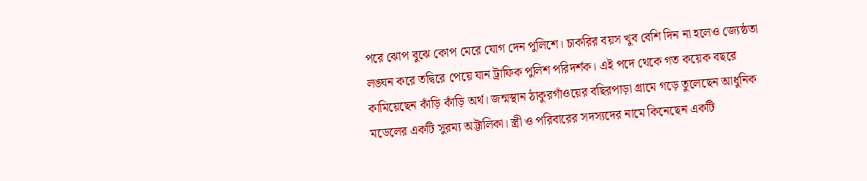পরে ঝোপ বুঝে কোপ মেরে যোগ দেন পুলিশে। চাকরির বয়স খুব বেশি দিন না হলেও জ্যেষ্ঠতা লঙ্ঘন করে তদ্বিরে পেয়ে যান ট্রাফিক পুলিশ পরিদর্শক। এই পদে থেকে গত কয়েক বছরে কামিয়েছেন কাঁড়ি কাঁড়ি অর্থ। জন্মস্থান ঠাকুরগাঁওয়ের বছিরপাড়া গ্রামে গড়ে তুলেছেন আধুনিক মডেলের একটি সুরম্য অট্টালিকা। স্ত্রী ও পরিবারের সদস্যদের নামে কিনেছেন একটি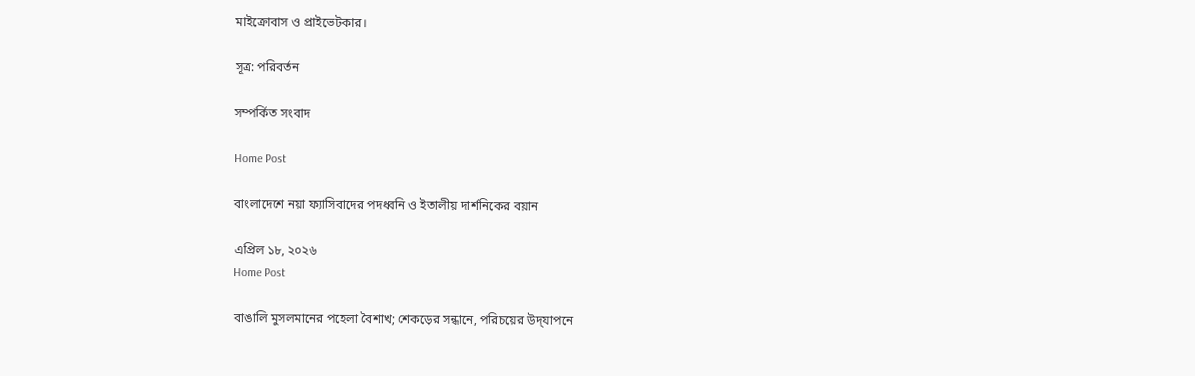মাইক্রোবাস ও প্রাইভেটকার।

সূত্র: পরিবর্তন

সম্পর্কিত সংবাদ

Home Post

বাংলাদেশে নয়া ফ্যাসিবাদের পদধ্বনি ও ইতালীয় দার্শনিকের বয়ান

এপ্রিল ১৮, ২০২৬
Home Post

বাঙালি মুসলমানের পহেলা বৈশাখ; শেকড়ের সন্ধানে, পরিচয়ের উদ্‌যাপনে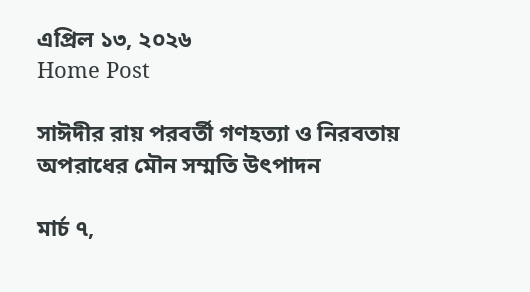এপ্রিল ১৩, ২০২৬
Home Post

সাঈদীর রায় পরবর্তী গণহত্যা ও নিরবতায় অপরাধের মৌন সম্মতি উৎপাদন

মার্চ ৭,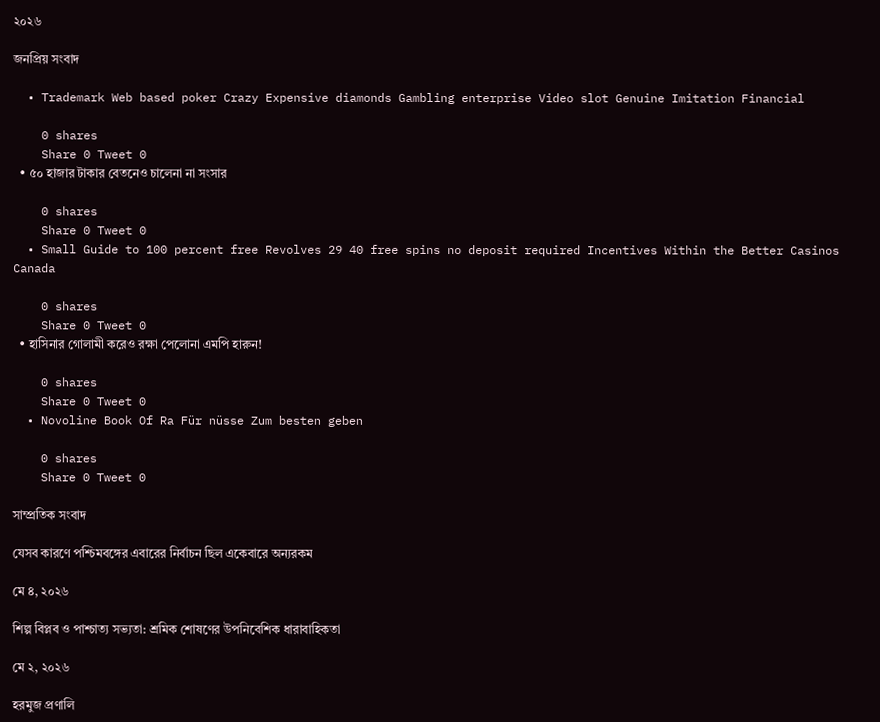২০২৬

জনপ্রিয় সংবাদ

  • Trademark Web based poker Crazy Expensive diamonds Gambling enterprise Video slot Genuine Imitation Financial

    0 shares
    Share 0 Tweet 0
  • ৫০ হাজার টাকার বেতনেও চালেনা না সংসার

    0 shares
    Share 0 Tweet 0
  • Small Guide to 100 percent free Revolves 29 40 free spins no deposit required Incentives Within the Better Casinos Canada

    0 shares
    Share 0 Tweet 0
  • হাসিনার গোলামী করেও রক্ষা পেলোনা এমপি হারুন!

    0 shares
    Share 0 Tweet 0
  • Novoline Book Of Ra Für nüsse Zum besten geben

    0 shares
    Share 0 Tweet 0

সাম্প্রতিক সংবাদ

যেসব কারণে পশ্চিমবঙ্গের এবারের নির্বাচন ছিল একেবারে অন্যরকম

মে ৪, ২০২৬

শিল্প বিপ্লব ও পাশ্চাত্য সভ্যতা: শ্রমিক শোষণের উপনিবেশিক ধারাবাহিকতা

মে ২, ২০২৬

হরমুজ প্রণালি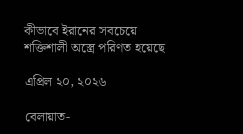কীভাবে ইরানের সবচেয়ে শক্তিশালী অস্ত্রে পরিণত হয়েছে

এপ্রিল ২০, ২০২৬

বেলায়াত-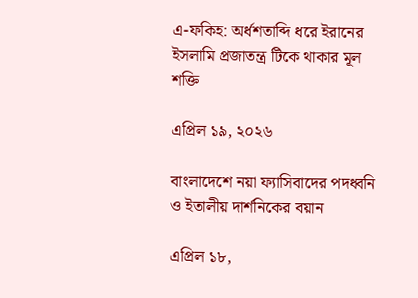এ-ফকিহ: অর্ধশতাব্দি ধরে ইরানের ইসলামি প্রজাতন্ত্র টিকে থাকার মূল শক্তি

এপ্রিল ১৯, ২০২৬

বাংলাদেশে নয়া ফ্যাসিবাদের পদধ্বনি ও ইতালীয় দার্শনিকের বয়ান

এপ্রিল ১৮,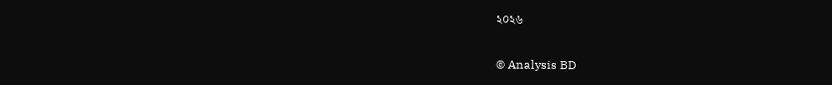২০২৬

© Analysis BD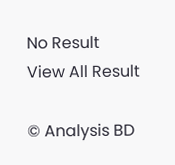No Result
View All Result

© Analysis BD